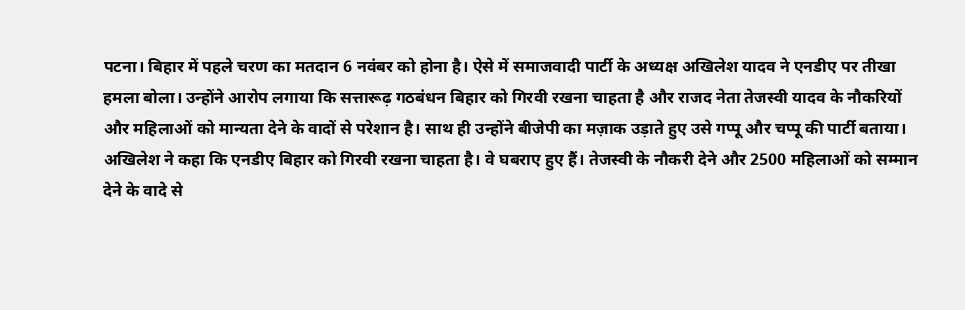पटना। बिहार में पहले चरण का मतदान 6 नवंबर को होना है। ऐसे में समाजवादी पार्टी के अध्यक्ष अखिलेश यादव ने एनडीए पर तीखा हमला बोला। उन्होंने आरोप लगाया कि सत्तारूढ़ गठबंधन बिहार को गिरवी रखना चाहता है और राजद नेता तेजस्वी यादव के नौकरियों और महिलाओं को मान्यता देने के वादों से परेशान है। साथ ही उन्होंने बीजेपी का मज़ाक उड़ाते हुए उसे गप्पू और चप्पू की पार्टी बताया।
अखिलेश ने कहा कि एनडीए बिहार को गिरवी रखना चाहता है। वे घबराए हुए हैं। तेजस्वी के नौकरी देने और 2500 महिलाओं को सम्मान देने के वादे से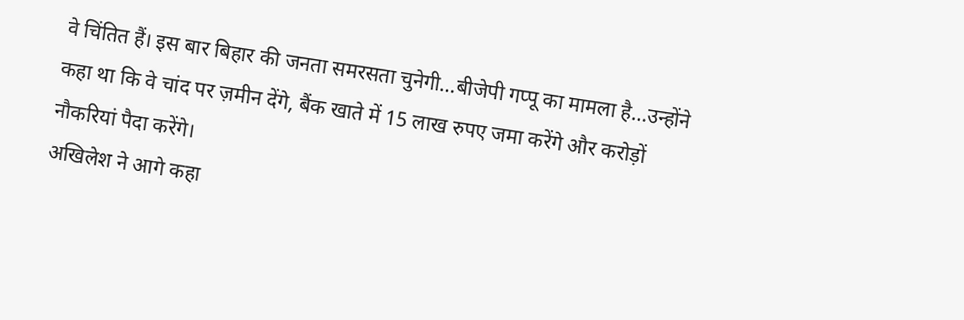वे चिंतित हैं। इस बार बिहार की जनता समरसता चुनेगी…बीजेपी गप्पू का मामला है…उन्होंने कहा था कि वे चांद पर ज़मीन देंगे, बैंक खाते में 15 लाख रुपए जमा करेंगे और करोड़ों नौकरियां पैदा करेंगे।
अखिलेश ने आगे कहा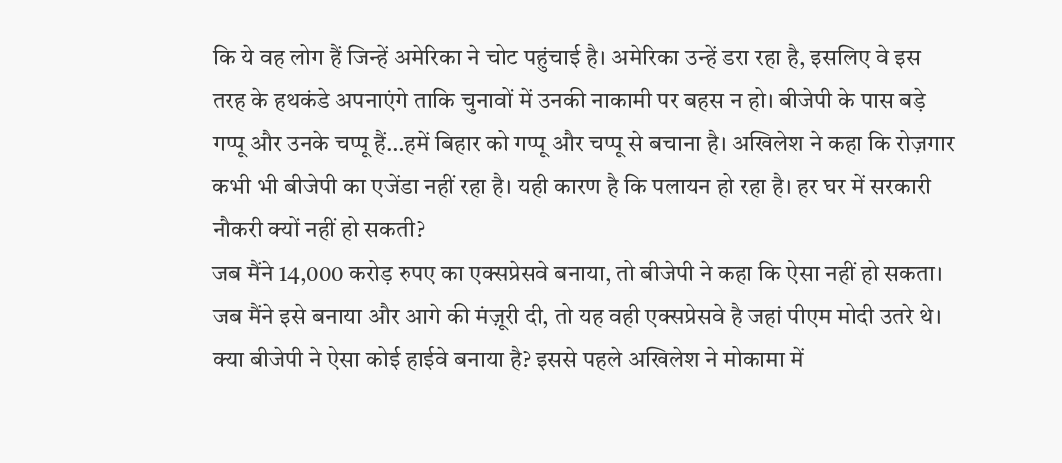कि ये वह लोग हैं जिन्हें अमेरिका ने चोट पहुंचाई है। अमेरिका उन्हें डरा रहा है, इसलिए वे इस तरह के हथकंडे अपनाएंगे ताकि चुनावों में उनकी नाकामी पर बहस न हो। बीजेपी के पास बड़े गप्पू और उनके चप्पू हैं…हमें बिहार को गप्पू और चप्पू से बचाना है। अखिलेश ने कहा कि रोज़गार कभी भी बीजेपी का एजेंडा नहीं रहा है। यही कारण है कि पलायन हो रहा है। हर घर में सरकारी नौकरी क्यों नहीं हो सकती?
जब मैंने 14,000 करोड़ रुपए का एक्सप्रेसवे बनाया, तो बीजेपी ने कहा कि ऐसा नहीं हो सकता। जब मैंने इसे बनाया और आगे की मंज़ूरी दी, तो यह वही एक्सप्रेसवे है जहां पीएम मोदी उतरे थे। क्या बीजेपी ने ऐसा कोई हाईवे बनाया है? इससे पहले अखिलेश ने मोकामा में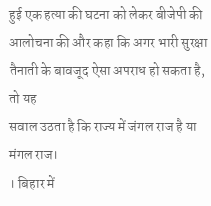हुई एक हत्या की घटना को लेकर बीजेपी की आलोचना की और कहा कि अगर भारी सुरक्षा तैनाती के बावजूद ऐसा अपराध हो सकता है, तो यह
सवाल उठता है कि राज्य में जंगल राज है या मंगल राज।
। बिहार में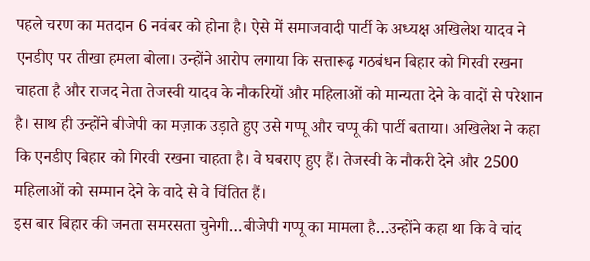पहले चरण का मतदान 6 नवंबर को होना है। ऐसे में समाजवादी पार्टी के अध्यक्ष अखिलेश यादव ने एनडीए पर तीखा हमला बोला। उन्होंने आरोप लगाया कि सत्तारूढ़ गठबंधन बिहार को गिरवी रखना चाहता है और राजद नेता तेजस्वी यादव के नौकरियों और महिलाओं को मान्यता देने के वादों से परेशान है। साथ ही उन्होंने बीजेपी का मज़ाक उड़ाते हुए उसे गप्पू और चप्पू की पार्टी बताया। अखिलेश ने कहा कि एनडीए बिहार को गिरवी रखना चाहता है। वे घबराए हुए हैं। तेजस्वी के नौकरी देने और 2500 महिलाओं को सम्मान देने के वादे से वे चिंतित हैं।
इस बार बिहार की जनता समरसता चुनेगी…बीजेपी गप्पू का मामला है…उन्होंने कहा था कि वे चांद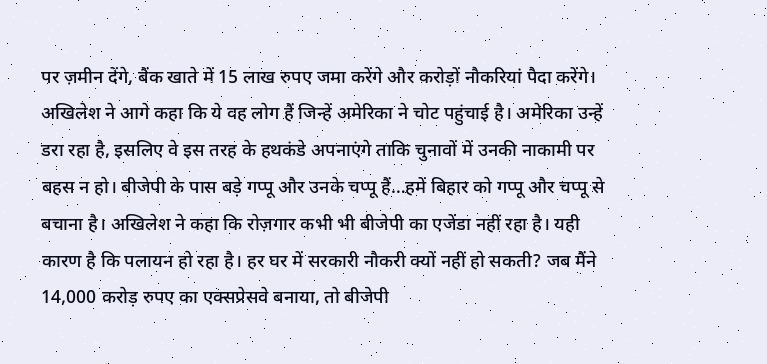पर ज़मीन देंगे, बैंक खाते में 15 लाख रुपए जमा करेंगे और करोड़ों नौकरियां पैदा करेंगे। अखिलेश ने आगे कहा कि ये वह लोग हैं जिन्हें अमेरिका ने चोट पहुंचाई है। अमेरिका उन्हें डरा रहा है, इसलिए वे इस तरह के हथकंडे अपनाएंगे ताकि चुनावों में उनकी नाकामी पर बहस न हो। बीजेपी के पास बड़े गप्पू और उनके चप्पू हैं…हमें बिहार को गप्पू और चप्पू से बचाना है। अखिलेश ने कहा कि रोज़गार कभी भी बीजेपी का एजेंडा नहीं रहा है। यही कारण है कि पलायन हो रहा है। हर घर में सरकारी नौकरी क्यों नहीं हो सकती? जब मैंने 14,000 करोड़ रुपए का एक्सप्रेसवे बनाया, तो बीजेपी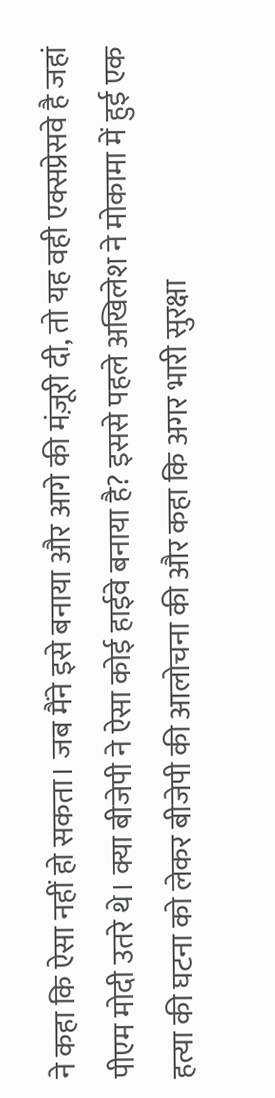ने कहा कि ऐसा नहीं हो सकता। जब मैंने इसे बनाया और आगे की मंज़ूरी दी, तो यह वही एक्सप्रेसवे है जहां पीएम मोदी उतरे थे। क्या बीजेपी ने ऐसा कोई हाईवे बनाया है? इससे पहले अखिलेश ने मोकामा में हुई एक हत्या की घटना को लेकर बीजेपी की आलोचना की और कहा कि अगर भारी सुरक्षा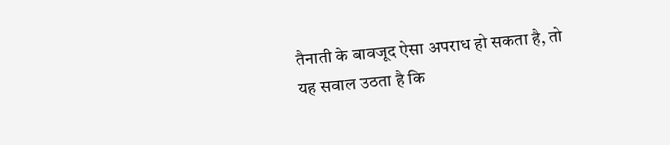तैनाती के बावजूद ऐसा अपराध हो सकता है, तो यह सवाल उठता है कि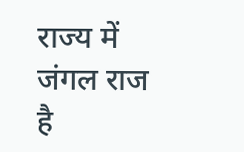राज्य में जंगल राज है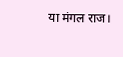या मंगल राज।